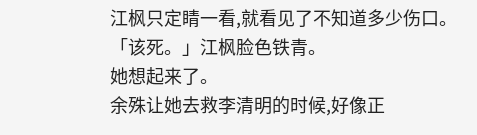江枫只定睛一看,就看见了不知道多少伤口。
「该死。」江枫脸色铁青。
她想起来了。
余殊让她去救李清明的时候,好像正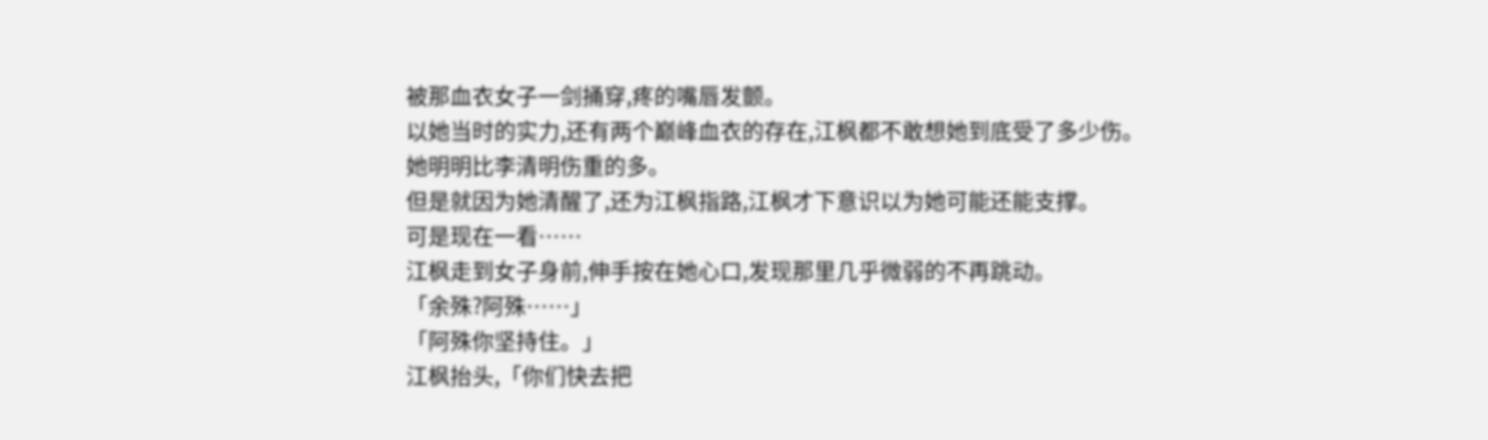被那血衣女子一剑捅穿,疼的嘴唇发颤。
以她当时的实力,还有两个巅峰血衣的存在,江枫都不敢想她到底受了多少伤。
她明明比李清明伤重的多。
但是就因为她清醒了,还为江枫指路,江枫才下意识以为她可能还能支撑。
可是现在一看……
江枫走到女子身前,伸手按在她心口,发现那里几乎微弱的不再跳动。
「余殊?阿殊……」
「阿殊你坚持住。」
江枫抬头,「你们快去把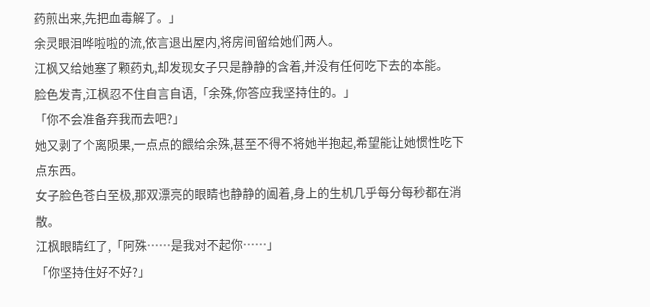药煎出来,先把血毒解了。」
余灵眼泪哗啦啦的流,依言退出屋内,将房间留给她们两人。
江枫又给她塞了颗药丸,却发现女子只是静静的含着,并没有任何吃下去的本能。
脸色发青,江枫忍不住自言自语,「余殊,你答应我坚持住的。」
「你不会准备弃我而去吧?」
她又剥了个离陨果,一点点的餵给余殊,甚至不得不将她半抱起,希望能让她惯性吃下点东西。
女子脸色苍白至极,那双漂亮的眼睛也静静的阖着,身上的生机几乎每分每秒都在消散。
江枫眼睛红了,「阿殊……是我对不起你……」
「你坚持住好不好?」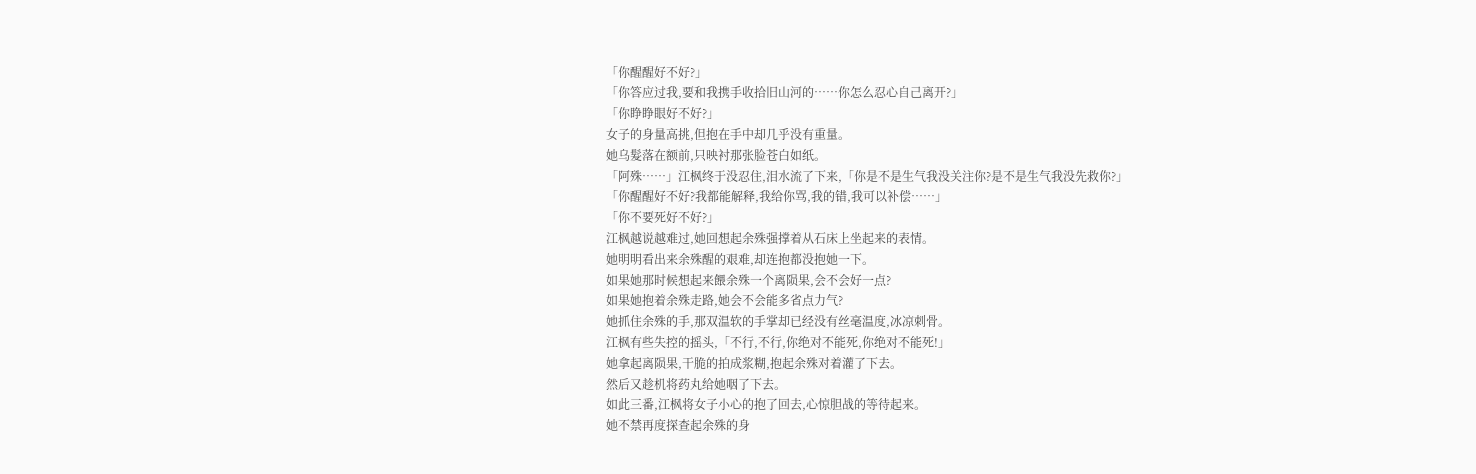「你醒醒好不好?」
「你答应过我,要和我携手收拾旧山河的……你怎么忍心自己离开?」
「你睁睁眼好不好?」
女子的身量高挑,但抱在手中却几乎没有重量。
她乌髮落在额前,只映衬那张脸苍白如纸。
「阿殊……」江枫终于没忍住,泪水流了下来,「你是不是生气我没关注你?是不是生气我没先救你?」
「你醒醒好不好?我都能解释,我给你骂,我的错,我可以补偿……」
「你不要死好不好?」
江枫越说越难过,她回想起余殊强撑着从石床上坐起来的表情。
她明明看出来余殊醒的艰难,却连抱都没抱她一下。
如果她那时候想起来餵余殊一个离陨果,会不会好一点?
如果她抱着余殊走路,她会不会能多省点力气?
她抓住余殊的手,那双温软的手掌却已经没有丝毫温度,冰凉刺骨。
江枫有些失控的摇头,「不行,不行,你绝对不能死,你绝对不能死!」
她拿起离陨果,干脆的拍成浆糊,抱起余殊对着灌了下去。
然后又趁机将药丸给她咽了下去。
如此三番,江枫将女子小心的抱了回去,心惊胆战的等待起来。
她不禁再度探查起余殊的身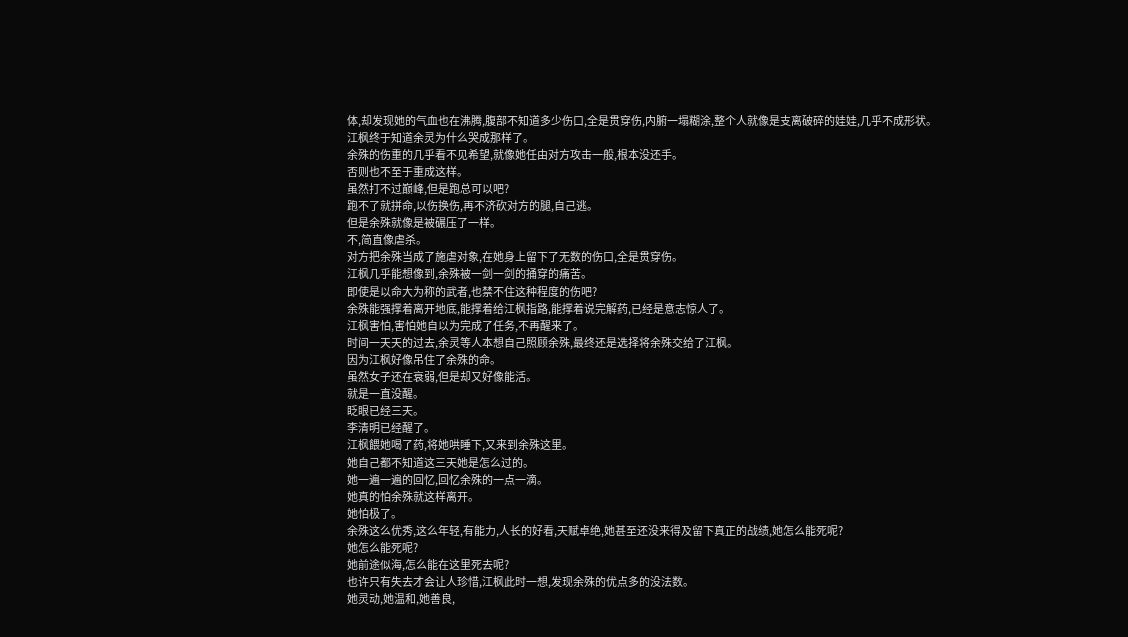体,却发现她的气血也在沸腾,腹部不知道多少伤口,全是贯穿伤,内腑一塌糊涂,整个人就像是支离破碎的娃娃,几乎不成形状。
江枫终于知道余灵为什么哭成那样了。
余殊的伤重的几乎看不见希望,就像她任由对方攻击一般,根本没还手。
否则也不至于重成这样。
虽然打不过巅峰,但是跑总可以吧?
跑不了就拼命,以伤换伤,再不济砍对方的腿,自己逃。
但是余殊就像是被碾压了一样。
不,简直像虐杀。
对方把余殊当成了施虐对象,在她身上留下了无数的伤口,全是贯穿伤。
江枫几乎能想像到,余殊被一剑一剑的捅穿的痛苦。
即使是以命大为称的武者,也禁不住这种程度的伤吧?
余殊能强撑着离开地底,能撑着给江枫指路,能撑着说完解药,已经是意志惊人了。
江枫害怕,害怕她自以为完成了任务,不再醒来了。
时间一天天的过去,余灵等人本想自己照顾余殊,最终还是选择将余殊交给了江枫。
因为江枫好像吊住了余殊的命。
虽然女子还在衰弱,但是却又好像能活。
就是一直没醒。
眨眼已经三天。
李清明已经醒了。
江枫餵她喝了药,将她哄睡下,又来到余殊这里。
她自己都不知道这三天她是怎么过的。
她一遍一遍的回忆,回忆余殊的一点一滴。
她真的怕余殊就这样离开。
她怕极了。
余殊这么优秀,这么年轻,有能力,人长的好看,天赋卓绝,她甚至还没来得及留下真正的战绩,她怎么能死呢?
她怎么能死呢?
她前途似海,怎么能在这里死去呢?
也许只有失去才会让人珍惜,江枫此时一想,发现余殊的优点多的没法数。
她灵动,她温和,她善良,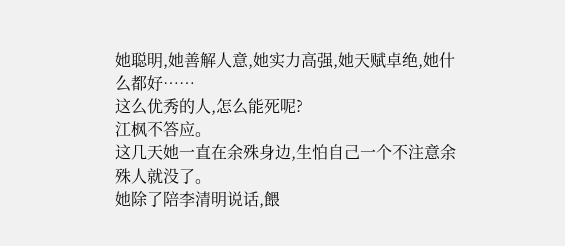她聪明,她善解人意,她实力高强,她天赋卓绝,她什么都好……
这么优秀的人,怎么能死呢?
江枫不答应。
这几天她一直在余殊身边,生怕自己一个不注意余殊人就没了。
她除了陪李清明说话,餵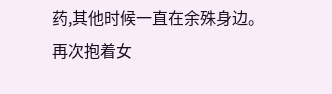药,其他时候一直在余殊身边。
再次抱着女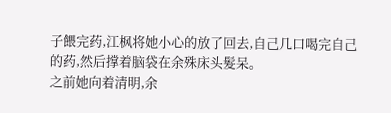子餵完药,江枫将她小心的放了回去,自己几口喝完自己的药,然后撑着脑袋在余殊床头髮呆。
之前她向着清明,余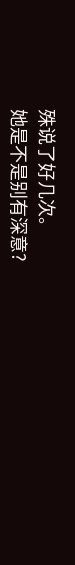殊说了好几次。
她是不是别有深意?